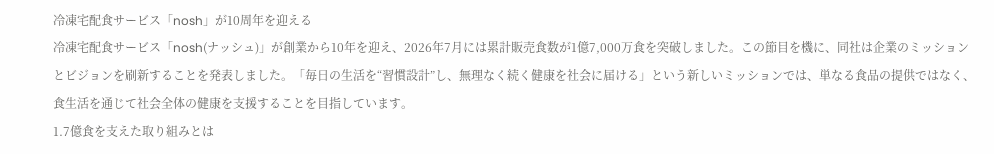冷凍宅配食サービス「nosh」が10周年を迎える
冷凍宅配食サービス「nosh(ナッシュ)」が創業から10年を迎え、2026年7月には累計販売食数が1億7,000万食を突破しました。この節目を機に、同社は企業のミッションとビジョンを刷新することを発表しました。「毎日の生活を“習慣設計”し、無理なく続く健康を社会に届ける」という新しいミッションでは、単なる食品の提供ではなく、食生活を通じて社会全体の健康を支援することを目指しています。
1.7億食を支えた取り組みとは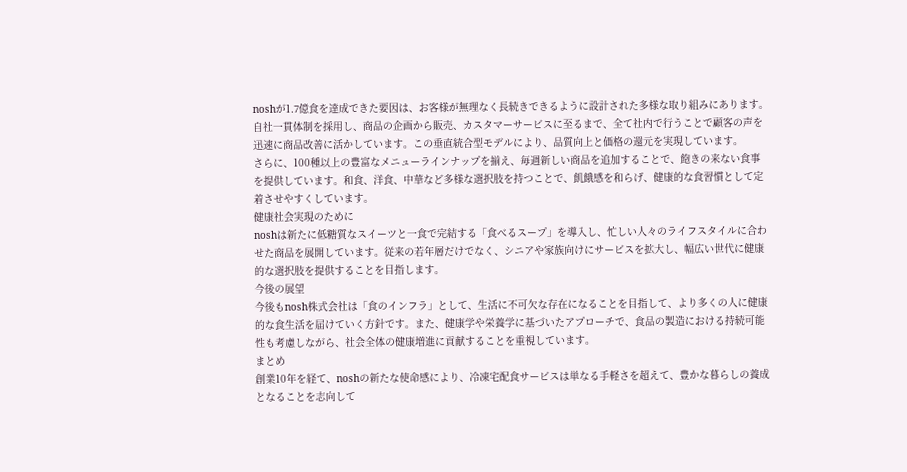noshが1.7億食を達成できた要因は、お客様が無理なく長続きできるように設計された多様な取り組みにあります。自社一貫体制を採用し、商品の企画から販売、カスタマーサービスに至るまで、全て社内で行うことで顧客の声を迅速に商品改善に活かしています。この垂直統合型モデルにより、品質向上と価格の還元を実現しています。
さらに、100種以上の豊富なメニューラインナップを揃え、毎週新しい商品を追加することで、飽きの来ない食事を提供しています。和食、洋食、中華など多様な選択肢を持つことで、飢餓感を和らげ、健康的な食習慣として定着させやすくしています。
健康社会実現のために
noshは新たに低糖質なスイーツと一食で完結する「食べるスープ」を導入し、忙しい人々のライフスタイルに合わせた商品を展開しています。従来の若年層だけでなく、シニアや家族向けにサービスを拡大し、幅広い世代に健康的な選択肢を提供することを目指します。
今後の展望
今後もnosh株式会社は「食のインフラ」として、生活に不可欠な存在になることを目指して、より多くの人に健康的な食生活を届けていく方針です。また、健康学や栄養学に基づいたアプローチで、食品の製造における持続可能性も考慮しながら、社会全体の健康増進に貢献することを重視しています。
まとめ
創業10年を経て、noshの新たな使命感により、冷凍宅配食サービスは単なる手軽さを超えて、豊かな暮らしの養成となることを志向して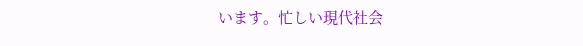います。忙しい現代社会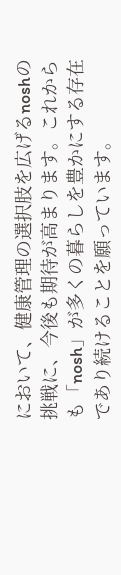において、健康管理の選択肢を広げるnoshの挑戦に、今後も期待が高まります。これからも「nosh」が多くの暮らしを豊かにする存在であり続けることを願っています。